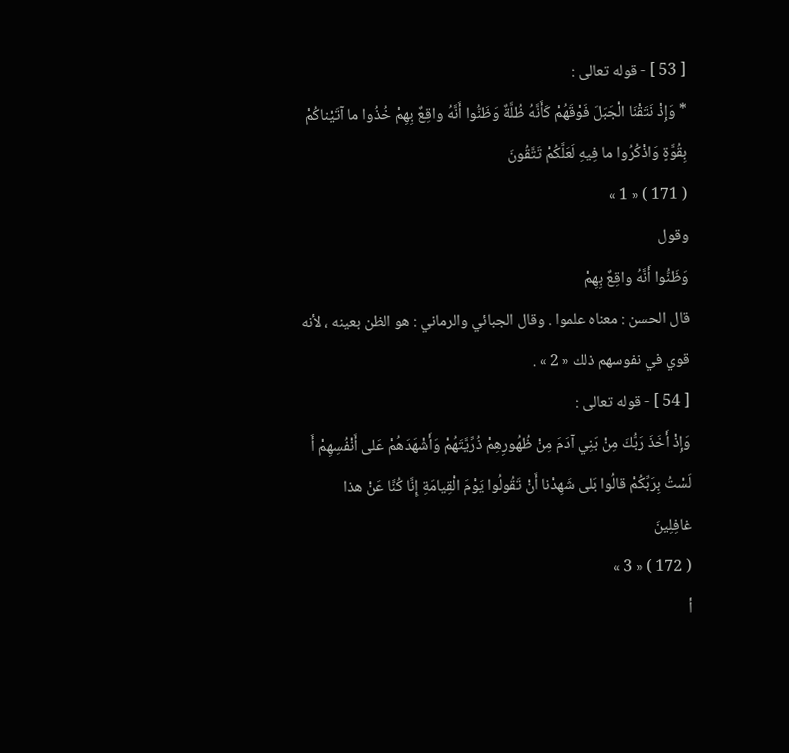[ 53 ] - قوله تعالى :
* وَإِذْ نَتَقْنَا الْجَبَلَ فَوْقَهُمْ كَأَنَّهُ ظُلَّةٌ وَظَنُّوا أَنَّهُ واقِعٌ بِهِمْ خُذُوا ما آتَيْناكُمْ بِقُوَّةٍ وَاذْكُرُوا ما فِيهِ لَعَلَّكُمْ تَتَّقُونَ
( 171 ) « 1 »
وقول
وَظَنُّوا أَنَّهُ واقِعٌ بِهِمْ
قال الحسن : معناه علموا . وقال الجبائي والرماني : هو الظن بعينه ، لأنه قوي في نفوسهم ذلك « 2 » .
[ 54 ] - قوله تعالى :
وَإِذْ أَخَذَ رَبُّكَ مِنْ بَنِي آدَمَ مِنْ ظُهُورِهِمْ ذُرِّيَّتَهُمْ وَأَشْهَدَهُمْ عَلى أَنْفُسِهِمْ أَ لَسْتُ بِرَبِّكُمْ قالُوا بَلى شَهِدْنا أَنْ تَقُولُوا يَوْمَ الْقِيامَةِ إِنَّا كُنَّا عَنْ هذا غافِلِينَ
( 172 ) « 3 »
أ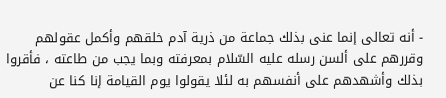- أنه تعالى إنما عنى بذلك جماعة من ذرية آدم خلقهم وأكمل عقولهم وقررهم على ألسن رسله عليه السّلام بمعرفته وبما يجب من طاعته ، فأقروا بذلك وأشهدهم على أنفسهم به لئلا يقولوا يوم القيامة إنا كنا عن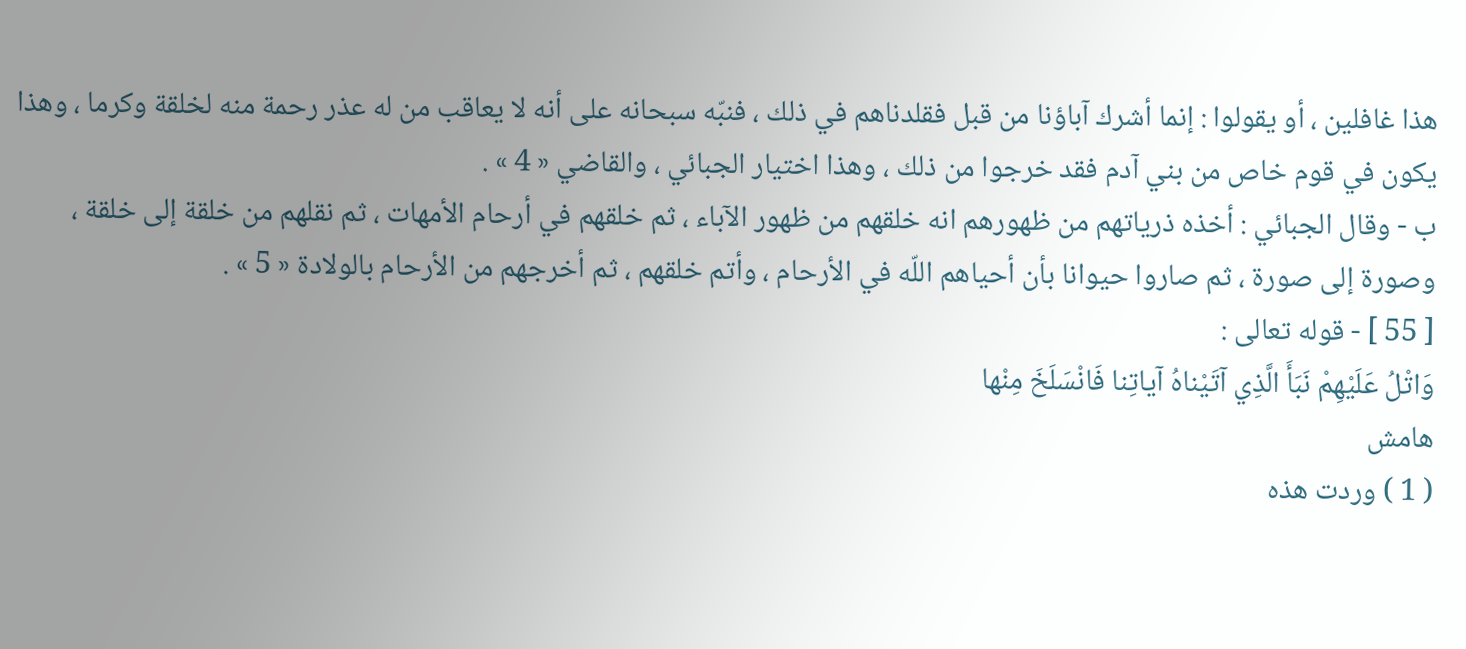هذا غافلين ، أو يقولوا : إنما أشرك آباؤنا من قبل فقلدناهم في ذلك ، فنبّه سبحانه على أنه لا يعاقب من له عذر رحمة منه لخلقة وكرما ، وهذا يكون في قوم خاص من بني آدم فقد خرجوا من ذلك ، وهذا اختيار الجبائي ، والقاضي « 4 » .
ب - وقال الجبائي : أخذه ذرياتهم من ظهورهم انه خلقهم من ظهور الآباء ، ثم خلقهم في أرحام الأمهات ، ثم نقلهم من خلقة إلى خلقة ، وصورة إلى صورة ، ثم صاروا حيوانا بأن أحياهم اللّه في الأرحام ، وأتم خلقهم ، ثم أخرجهم من الأرحام بالولادة « 5 » .
[ 55 ] - قوله تعالى :
وَاتْلُ عَلَيْهِمْ نَبَأَ الَّذِي آتَيْناهُ آياتِنا فَانْسَلَخَ مِنْها
هامش
( 1 ) وردت هذه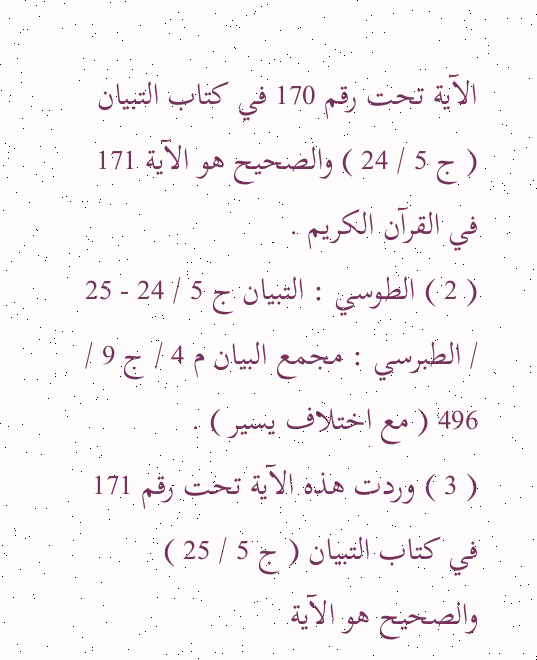الآية تحت رقم 170 في كتاب التبيان ( ج 5 / 24 ) والصحيح هو الآية 171 في القرآن الكريم .
( 2 ) الطوسي : التبيان ج 5 / 24 - 25 / الطبرسي : مجمع البيان م 4 / ج 9 / 496 ( مع اختلاف يسير ) .
( 3 ) وردت هذه الآية تحت رقم 171 في كتاب التبيان ( ج 5 / 25 ) والصحيح هو الآية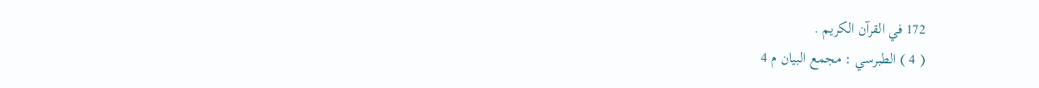172 في القرآن الكريم .
( 4 ) الطبرسي : مجمع البيان م 4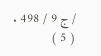/ ج 9 / 498 .
( 5 )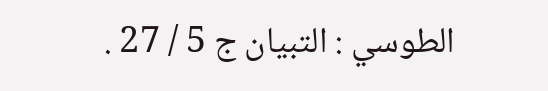الطوسي : التبيان ج 5 / 27 .